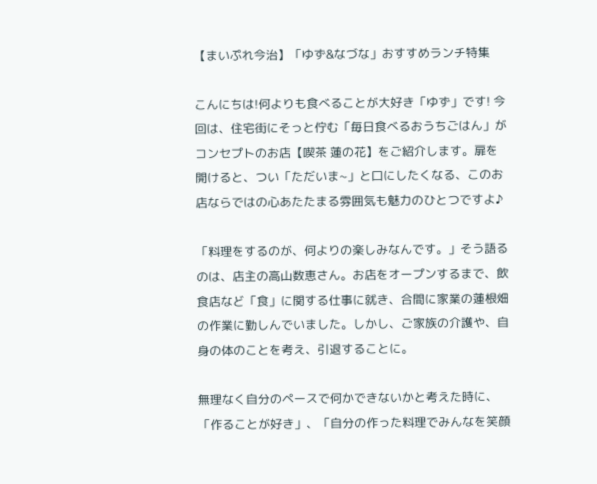【まいぷれ今治】「ゆず&なづな」おすすめランチ特集

こんにちは!何よりも食べることが大好き「ゆず」です! 今回は、住宅街にそっと佇む「毎日食べるおうちごはん」がコンセプトのお店【喫茶 蓮の花】をご紹介します。扉を開けると、つい「ただいま~」と口にしたくなる、このお店ならではの心あたたまる雰囲気も魅力のひとつですよ♪

「料理をするのが、何よりの楽しみなんです。」そう語るのは、店主の高山数恵さん。お店をオープンするまで、飲食店など「食」に関する仕事に就き、合間に家業の蓮根畑の作業に勤しんでいました。しかし、ご家族の介護や、自身の体のことを考え、引退することに。

無理なく自分のペースで何かできないかと考えた時に、「作ることが好き」、「自分の作った料理でみんなを笑顔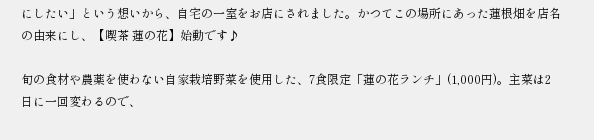にしたい」という想いから、自宅の一室をお店にされました。かつてこの場所にあった蓮根畑を店名の由来にし、【喫茶 蓮の花】始動です♪

旬の食材や農薬を使わない自家栽培野菜を使用した、7食限定「蓮の花ランチ」(1,000円)。主菜は2日に一回変わるので、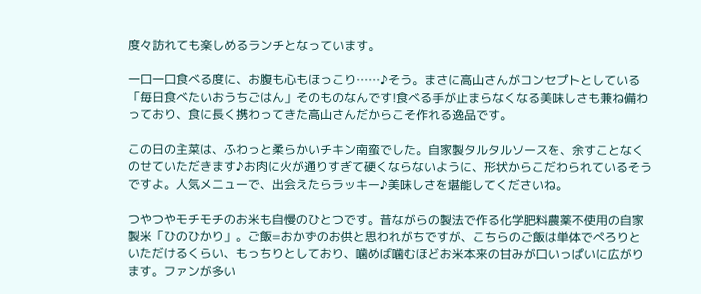度々訪れても楽しめるランチとなっています。

一口一口食べる度に、お腹も心もほっこり……♪そう。まさに高山さんがコンセプトとしている「毎日食べたいおうちごはん」そのものなんです!食べる手が止まらなくなる美味しさも兼ね備わっており、食に長く携わってきた高山さんだからこそ作れる逸品です。

この日の主菜は、ふわっと柔らかいチキン南蛮でした。自家製タルタルソースを、余すことなくのせていただきます♪お肉に火が通りすぎて硬くならないように、形状からこだわられているそうですよ。人気メニューで、出会えたらラッキー♪美味しさを堪能してくださいね。

つやつやモチモチのお米も自慢のひとつです。昔ながらの製法で作る化学肥料農薬不使用の自家製米「ひのひかり」。ご飯=おかずのお供と思われがちですが、こちらのご飯は単体でぺろりといただけるくらい、もっちりとしており、噛めば噛むほどお米本来の甘みが口いっぱいに広がります。ファンが多い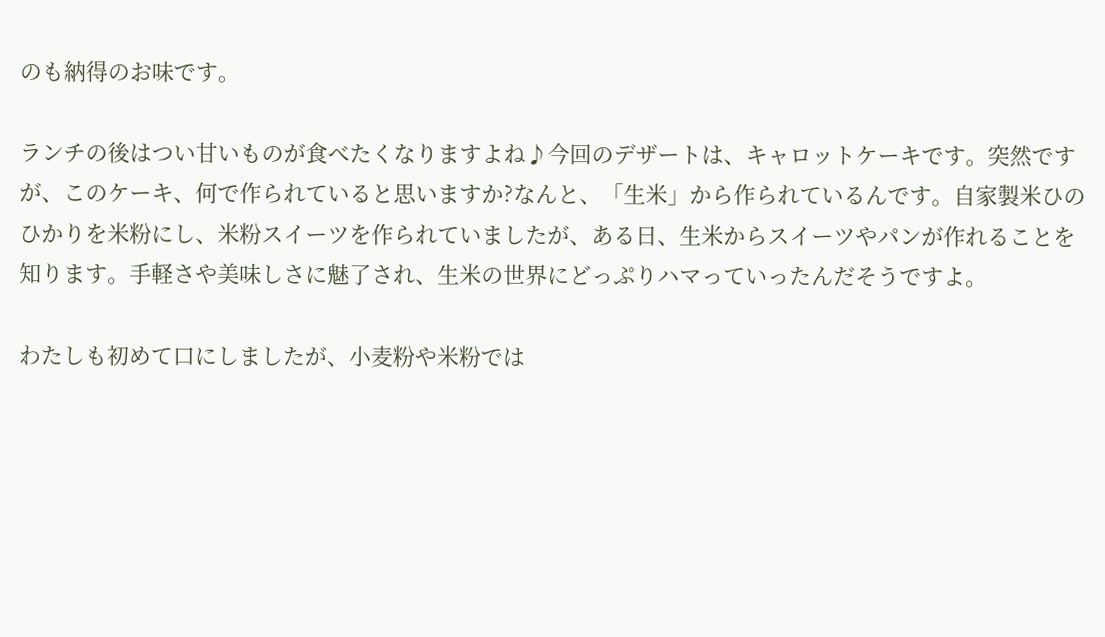のも納得のお味です。

ランチの後はつい甘いものが食べたくなりますよね♪今回のデザートは、キャロットケーキです。突然ですが、このケーキ、何で作られていると思いますか?なんと、「生米」から作られているんです。自家製米ひのひかりを米粉にし、米粉スイーツを作られていましたが、ある日、生米からスイーツやパンが作れることを知ります。手軽さや美味しさに魅了され、生米の世界にどっぷりハマっていったんだそうですよ。

わたしも初めて口にしましたが、小麦粉や米粉では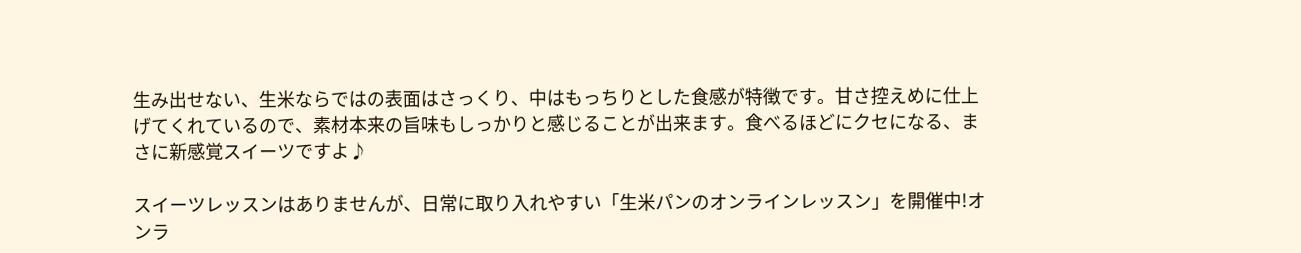生み出せない、生米ならではの表面はさっくり、中はもっちりとした食感が特徴です。甘さ控えめに仕上げてくれているので、素材本来の旨味もしっかりと感じることが出来ます。食べるほどにクセになる、まさに新感覚スイーツですよ♪

スイーツレッスンはありませんが、日常に取り入れやすい「生米パンのオンラインレッスン」を開催中!オンラ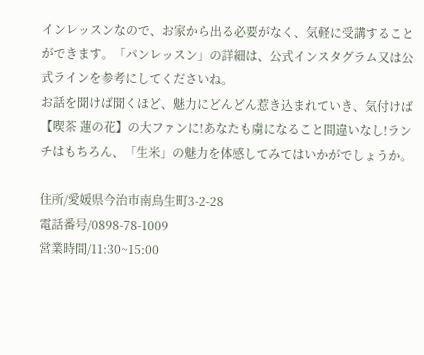インレッスンなので、お家から出る必要がなく、気軽に受講することができます。「パンレッスン」の詳細は、公式インスタグラム又は公式ラインを参考にしてくださいね。
お話を聞けば聞くほど、魅力にどんどん惹き込まれていき、気付けば【喫茶 蓮の花】の大ファンに!あなたも虜になること間違いなし!ランチはもちろん、「生米」の魅力を体感してみてはいかがでしょうか。

住所/愛媛県今治市南鳥生町3-2-28
電話番号/0898-78-1009
営業時間/11:30~15:00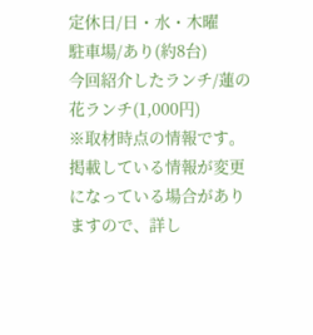定休日/日・水・木曜
駐車場/あり(約8台)
今回紹介したランチ/蓮の花ランチ(1,000円)
※取材時点の情報です。掲載している情報が変更になっている場合がありますので、詳し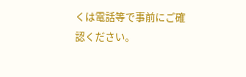くは電話等で事前にご確認ください。